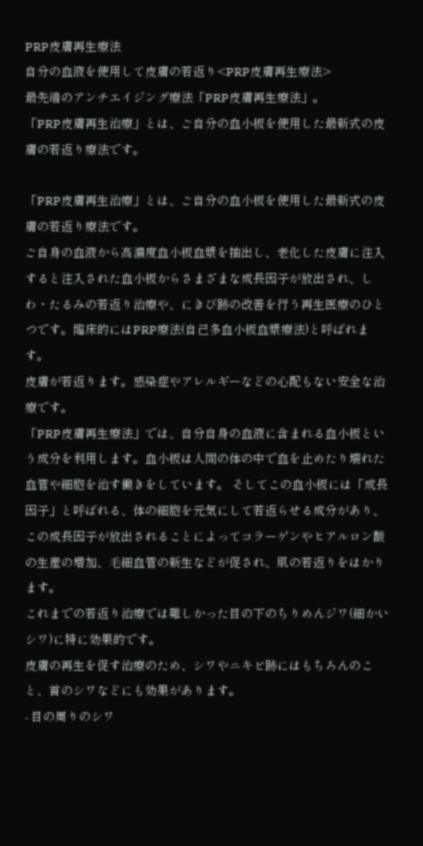PRP皮膚再生療法
自分の血液を使用して皮膚の若返り<PRP皮膚再生療法>
最先端のアンチエイジング療法「PRP皮膚再生療法」。
「PRP皮膚再生治療」とは、ご自分の血小板を使用した最新式の皮膚の若返り療法です。

「PRP皮膚再生治療」とは、ご自分の血小板を使用した最新式の皮膚の若返り療法です。
ご自身の血液から高濃度血小板血漿を抽出し、老化した皮膚に注入すると注入された血小板からさまざまな成長因子が放出され、しわ・たるみの若返り治療や、にきび跡の改善を行う再生医療のひとつです。臨床的にはPRP療法(自己多血小板血漿療法)と呼ばれます。
皮膚が若返ります。感染症やアレルギーなどの心配もない安全な治療です。
「PRP皮膚再生療法」では、自分自身の血液に含まれる血小板という成分を利用します。血小板は人間の体の中で血を止めたり壊れた血管や細胞を治す働きをしています。 そしてこの血小板には「成長因子」と呼ばれる、体の細胞を元気にして若返らせる成分があり、この成長因子が放出されることによってコラーゲンやヒアルロン酸の生産の増加、毛細血管の新生などが促され、肌の若返りをはかります。
これまでの若返り治療では難しかった目の下のちりめんジワ(細かいシワ)に特に効果的です。
皮膚の再生を促す治療のため、シワやニキビ跡にはもちろんのこと、首のシワなどにも効果があります。
- 目の周りのシワ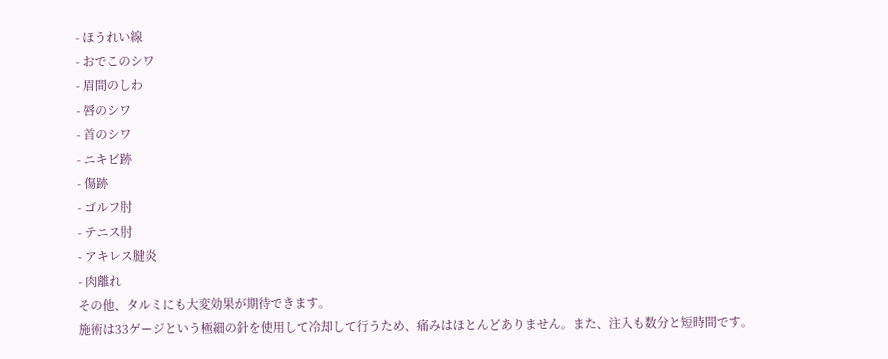- ほうれい線
- おでこのシワ
- 眉間のしわ
- 唇のシワ
- 首のシワ
- ニキビ跡
- 傷跡
- ゴルフ肘
- テニス肘
- アキレス腱炎
- 肉離れ
その他、タルミにも大変効果が期待できます。
施術は33ゲージという極細の針を使用して冷却して行うため、痛みはほとんどありません。また、注入も数分と短時間です。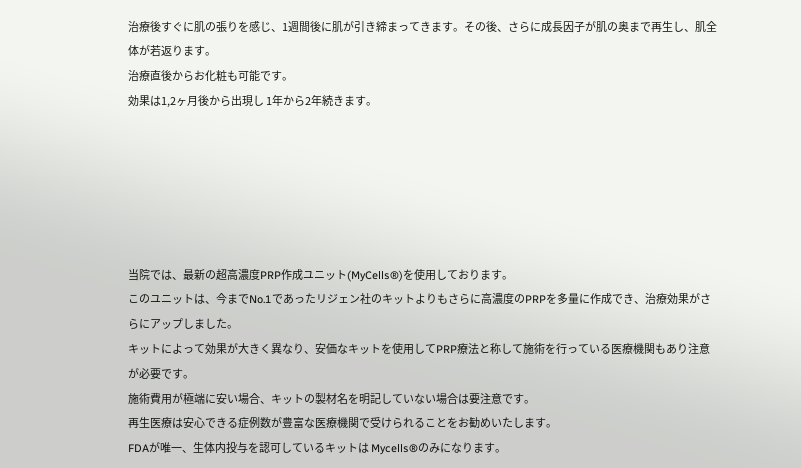治療後すぐに肌の張りを感じ、1週間後に肌が引き締まってきます。その後、さらに成長因子が肌の奥まで再生し、肌全体が若返ります。
治療直後からお化粧も可能です。
効果は1,2ヶ月後から出現し 1年から2年続きます。






当院では、最新の超高濃度PRP作成ユニット(MyCells®)を使用しております。
このユニットは、今までNo.1であったリジェン社のキットよりもさらに高濃度のPRPを多量に作成でき、治療効果がさらにアップしました。
キットによって効果が大きく異なり、安価なキットを使用してPRP療法と称して施術を行っている医療機関もあり注意が必要です。
施術費用が極端に安い場合、キットの製材名を明記していない場合は要注意です。
再生医療は安心できる症例数が豊富な医療機関で受けられることをお勧めいたします。
FDAが唯一、生体内投与を認可しているキットは Mycells®のみになります。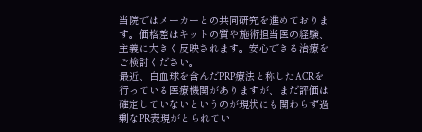当院ではメーカーとの共同研究を進めております。価格差はキットの質や施術担当医の経験、主義に大きく反映されます。安心できる治療をご検討ください。
最近、白血球を含んだPRP療法と称したACRを行っている医療機関がありますが、まだ評価は確定していないというのが現状にも関わらず過剰なPR表現がとられてい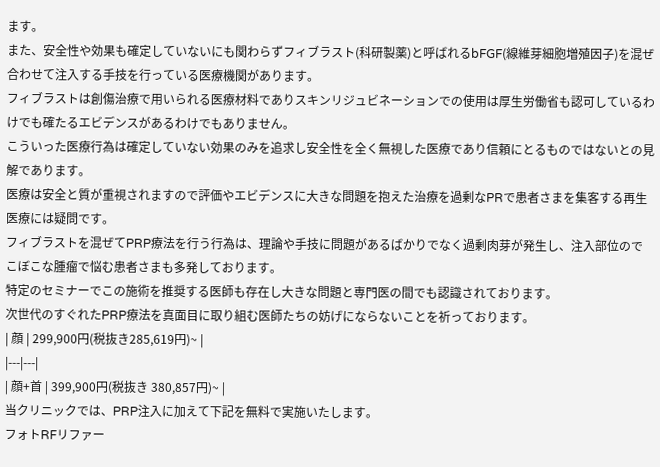ます。
また、安全性や効果も確定していないにも関わらずフィブラスト(科研製薬)と呼ばれるbFGF(線維芽細胞増殖因子)を混ぜ合わせて注入する手技を行っている医療機関があります。
フィブラストは創傷治療で用いられる医療材料でありスキンリジュビネーションでの使用は厚生労働省も認可しているわけでも確たるエビデンスがあるわけでもありません。
こういった医療行為は確定していない効果のみを追求し安全性を全く無視した医療であり信頼にとるものではないとの見解であります。
医療は安全と質が重視されますので評価やエビデンスに大きな問題を抱えた治療を過剰なPRで患者さまを集客する再生医療には疑問です。
フィブラストを混ぜてPRP療法を行う行為は、理論や手技に問題があるばかりでなく過剰肉芽が発生し、注入部位のでこぼこな腫瘤で悩む患者さまも多発しております。
特定のセミナーでこの施術を推奨する医師も存在し大きな問題と専門医の間でも認識されております。
次世代のすぐれたPRP療法を真面目に取り組む医師たちの妨げにならないことを祈っております。
| 顔 | 299,900円(税抜き285,619円)~ |
|---|---|
| 顔+首 | 399,900円(税抜き 380,857円)~ |
当クリニックでは、PRP注入に加えて下記を無料で実施いたします。
フォトRFリファー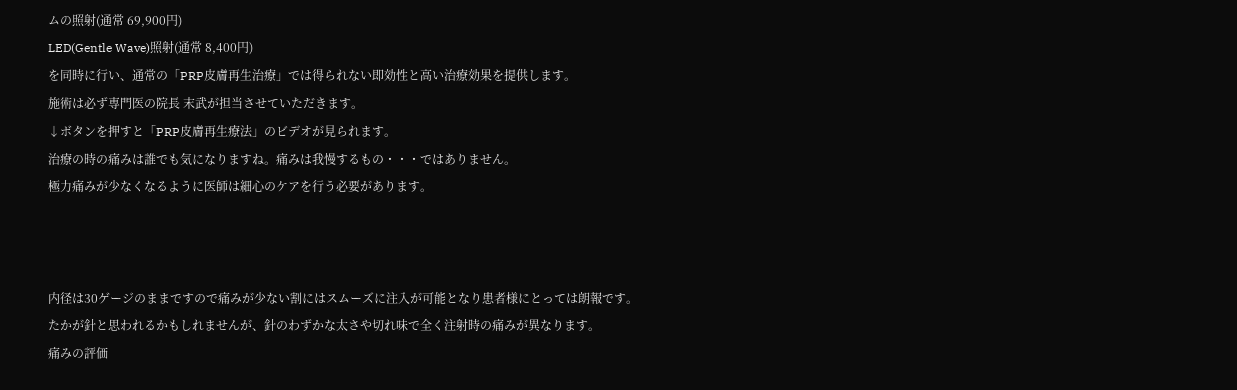ムの照射(通常 69,900円)
LED(Gentle Wave)照射(通常 8,400円)
を同時に行い、通常の「PRP皮膚再生治療」では得られない即効性と高い治療効果を提供します。
施術は必ず専門医の院長 末武が担当させていただきます。
↓ボタンを押すと「PRP皮膚再生療法」のビデオが見られます。
治療の時の痛みは誰でも気になりますね。痛みは我慢するもの・・・ではありません。
極力痛みが少なくなるように医師は細心のケアを行う必要があります。



内径は30ゲージのままですので痛みが少ない割にはスムーズに注入が可能となり患者様にとっては朗報です。
たかが針と思われるかもしれませんが、針のわずかな太さや切れ味で全く注射時の痛みが異なります。
痛みの評価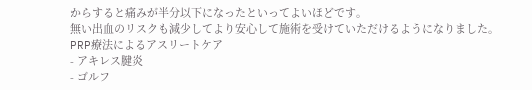からすると痛みが半分以下になったといってよいほどです。
無い出血のリスクも減少してより安心して施術を受けていただけるようになりました。
PRP療法によるアスリートケア
- アキレス腱炎
- ゴルフ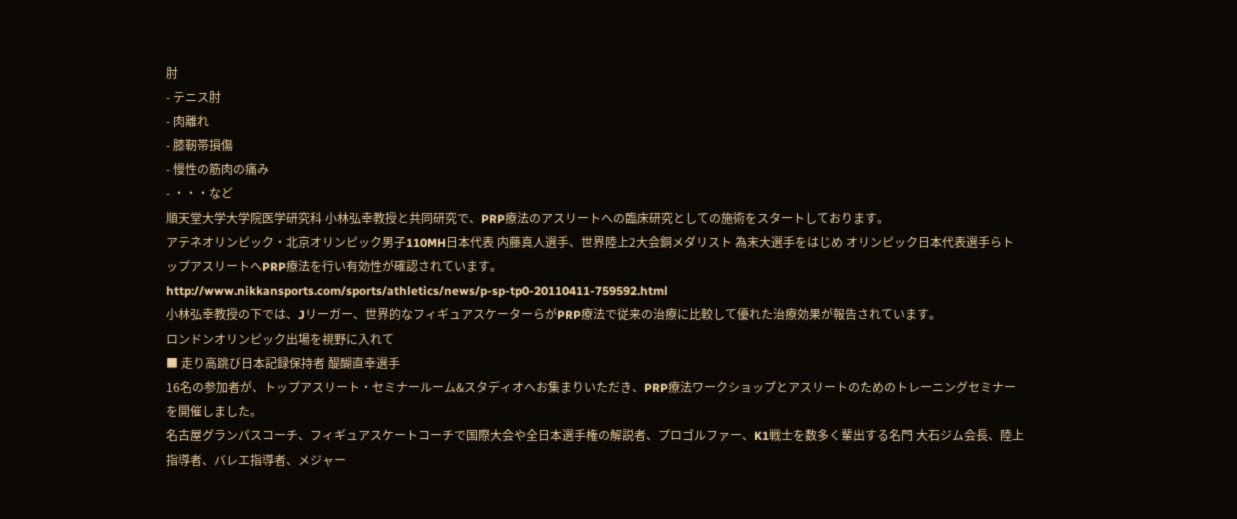肘
- テニス肘
- 肉離れ
- 膝靭帯損傷
- 慢性の筋肉の痛み
- ・・・など
順天堂大学大学院医学研究科 小林弘幸教授と共同研究で、PRP療法のアスリートへの臨床研究としての施術をスタートしております。
アテネオリンピック・北京オリンピック男子110MH日本代表 内藤真人選手、世界陸上2大会銅メダリスト 為末大選手をはじめ オリンピック日本代表選手らトップアスリートへPRP療法を行い有効性が確認されています。
http://www.nikkansports.com/sports/athletics/news/p-sp-tp0-20110411-759592.html
小林弘幸教授の下では、Jリーガー、世界的なフィギュアスケーターらがPRP療法で従来の治療に比較して優れた治療効果が報告されています。
ロンドンオリンピック出場を視野に入れて
■ 走り高跳び日本記録保持者 醍醐直幸選手
16名の参加者が、トップアスリート・セミナールーム&スタディオへお集まりいただき、PRP療法ワークショップとアスリートのためのトレーニングセミナーを開催しました。
名古屋グランパスコーチ、フィギュアスケートコーチで国際大会や全日本選手権の解説者、プロゴルファー、K1戦士を数多く輩出する名門 大石ジム会長、陸上指導者、バレエ指導者、メジャー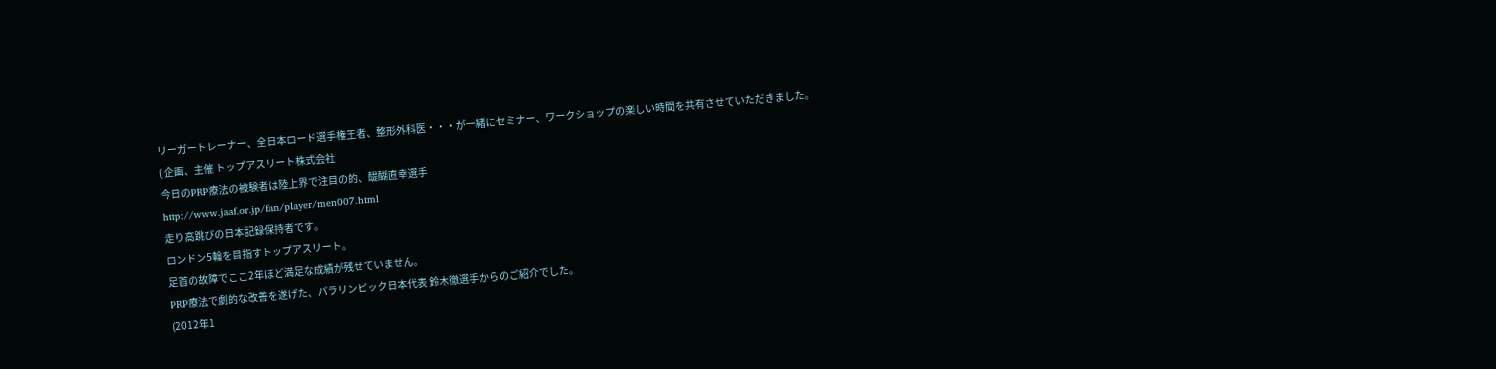リーガートレーナー、全日本ロード選手権王者、整形外科医・・・が一緒にセミナー、ワークショップの楽しい時間を共有させていただきました。
( 企画、主催 トップアスリート株式会社
今日のPRP療法の被験者は陸上界で注目の的、醍醐直幸選手
http://www.jaaf.or.jp/fan/player/men007.html
走り高跳びの日本記録保持者です。
ロンドン5輪を目指すトップアスリート。
足首の故障でここ2年ほど満足な成績が残せていません。
PRP療法で劇的な改善を遂げた、パラリンピック日本代表 鈴木徹選手からのご紹介でした。
(2012年1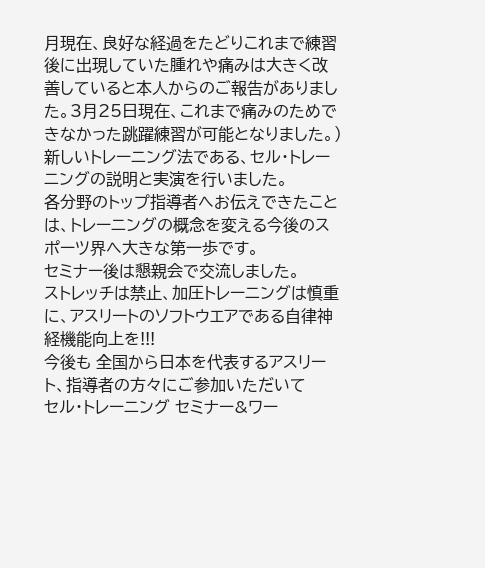月現在、良好な経過をたどりこれまで練習後に出現していた腫れや痛みは大きく改善していると本人からのご報告がありました。3月25日現在、これまで痛みのためできなかった跳躍練習が可能となりました。)
新しいトレーニング法である、セル・トレーニングの説明と実演を行いました。
各分野のトップ指導者へお伝えできたことは、トレーニングの概念を変える今後のスポーツ界へ大きな第一歩です。
セミナー後は懇親会で交流しました。
ストレッチは禁止、加圧トレーニングは慎重に、アスリートのソフトウエアである自律神経機能向上を!!!
今後も 全国から日本を代表するアスリート、指導者の方々にご参加いただいて
セル・トレーニング セミナー&ワー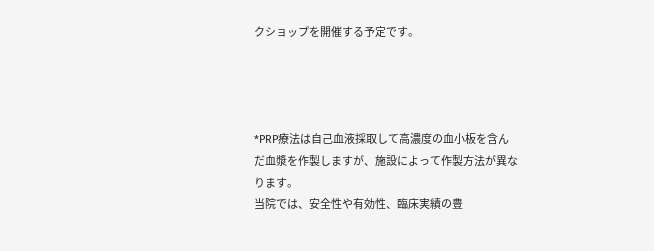クショップを開催する予定です。




*PRP療法は自己血液採取して高濃度の血小板を含んだ血漿を作製しますが、施設によって作製方法が異なります。
当院では、安全性や有効性、臨床実績の豊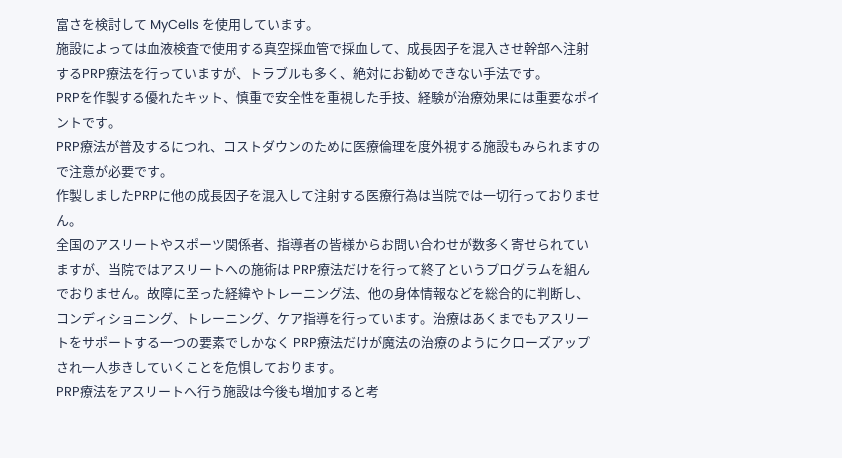富さを検討して MyCells を使用しています。
施設によっては血液検査で使用する真空採血管で採血して、成長因子を混入させ幹部へ注射するPRP療法を行っていますが、トラブルも多く、絶対にお勧めできない手法です。
PRPを作製する優れたキット、慎重で安全性を重視した手技、経験が治療効果には重要なポイントです。
PRP療法が普及するにつれ、コストダウンのために医療倫理を度外視する施設もみられますので注意が必要です。
作製しましたPRPに他の成長因子を混入して注射する医療行為は当院では一切行っておりません。
全国のアスリートやスポーツ関係者、指導者の皆様からお問い合わせが数多く寄せられていますが、当院ではアスリートへの施術は PRP療法だけを行って終了というプログラムを組んでおりません。故障に至った経緯やトレーニング法、他の身体情報などを総合的に判断し、コンディショニング、トレーニング、ケア指導を行っています。治療はあくまでもアスリートをサポートする一つの要素でしかなく PRP療法だけが魔法の治療のようにクローズアップされ一人歩きしていくことを危惧しております。
PRP療法をアスリートへ行う施設は今後も増加すると考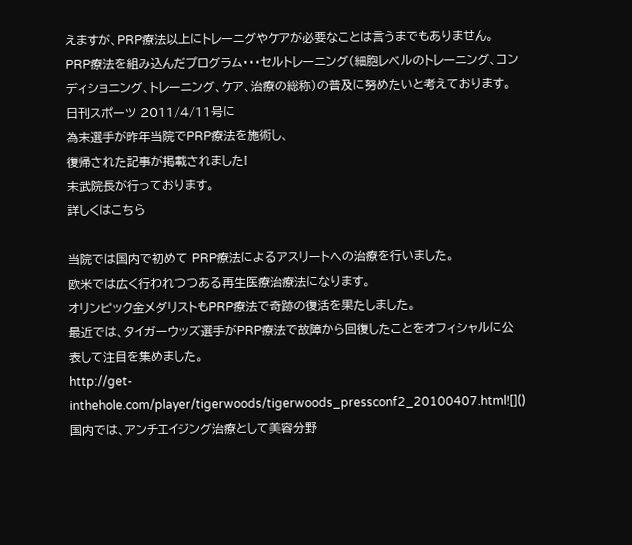えますが、PRP療法以上にトレーニグやケアが必要なことは言うまでもありません。
PRP療法を組み込んだプログラム・・・セルトレーニング(細胞レベルのトレーニング、コンディショニング、トレーニング、ケア、治療の総称)の普及に努めたいと考えております。
日刊スポーツ 2011/4/11号に
為末選手が昨年当院でPRP療法を施術し、
復帰された記事が掲載されました!
末武院長が行っております。
詳しくはこちら

当院では国内で初めて PRP療法によるアスリートへの治療を行いました。
欧米では広く行われつつある再生医療治療法になります。
オリンピック金メダリストもPRP療法で奇跡の復活を果たしました。
最近では、タイガーウッズ選手がPRP療法で故障から回復したことをオフィシャルに公表して注目を集めました。
http://get-inthehole.com/player/tigerwoods/tigerwoods_pressconf2_20100407.html![]()
国内では、アンチエイジング治療として美容分野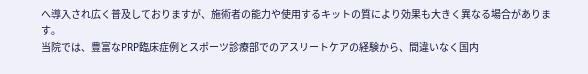へ導入され広く普及しておりますが、施術者の能力や使用するキットの質により効果も大きく異なる場合があります。
当院では、豊富なPRP臨床症例とスポーツ診療部でのアスリートケアの経験から、間違いなく国内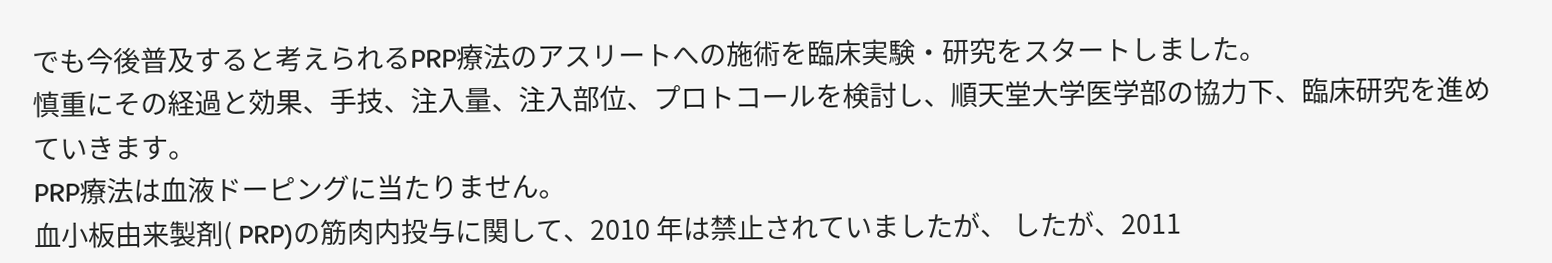でも今後普及すると考えられるPRP療法のアスリートへの施術を臨床実験・研究をスタートしました。
慎重にその経過と効果、手技、注入量、注入部位、プロトコールを検討し、順天堂大学医学部の協力下、臨床研究を進めていきます。
PRP療法は血液ドーピングに当たりません。
血小板由来製剤( PRP)の筋肉内投与に関して、2010 年は禁止されていましたが、 したが、2011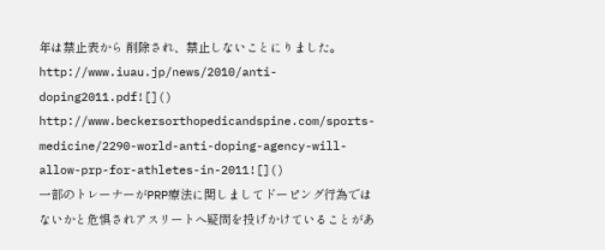年は禁止表から 削除され、禁止しないことにりました。
http://www.iuau.jp/news/2010/anti-doping2011.pdf![]()
http://www.beckersorthopedicandspine.com/sports-medicine/2290-world-anti-doping-agency-will-allow-prp-for-athletes-in-2011![]()
一部のトレーナーがPRP療法に関しましてドーピング行為ではないかと危惧されアスリートへ疑問を投げかけていることがあ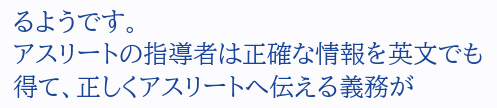るようです。
アスリートの指導者は正確な情報を英文でも得て、正しくアスリートへ伝える義務が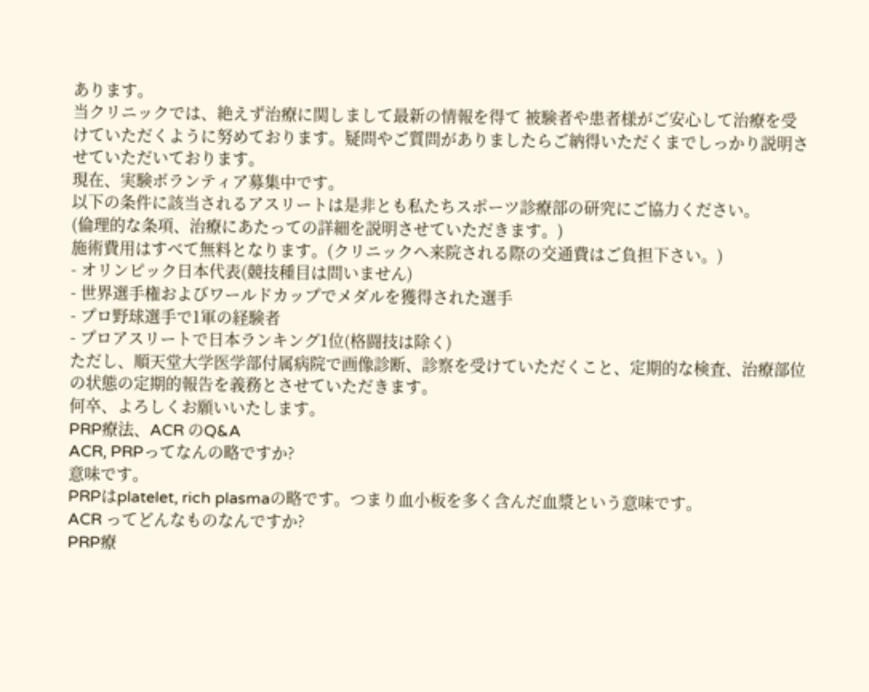あります。
当クリニックでは、絶えず治療に関しまして最新の情報を得て 被験者や患者様がご安心して治療を受けていただくように努めております。疑問やご質問がありましたらご納得いただくまでしっかり説明させていただいております。
現在、実験ボランティア募集中です。
以下の条件に該当されるアスリートは是非とも私たちスポーツ診療部の研究にご協力ください。
(倫理的な条項、治療にあたっての詳細を説明させていただきます。)
施術費用はすべて無料となります。(クリニックへ来院される際の交通費はご負担下さい。)
- オリンピック日本代表(競技種目は問いません)
- 世界選手権およびワールドカップでメダルを獲得された選手
- プロ野球選手で1軍の経験者
- プロアスリートで日本ランキング1位(格闘技は除く)
ただし、順天堂大学医学部付属病院で画像診断、診察を受けていただくこと、定期的な検査、治療部位の状態の定期的報告を義務とさせていただきます。
何卒、よろしくお願いいたします。
PRP療法、ACR のQ&A
ACR, PRPってなんの略ですか?
意味です。
PRPはplatelet, rich plasmaの略です。つまり血小板を多く含んだ血漿という意味です。
ACR ってどんなものなんですか?
PRP療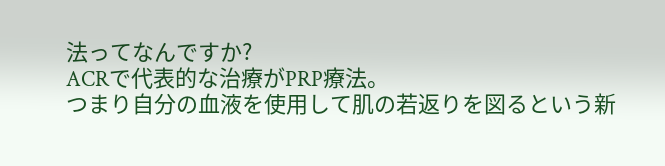法ってなんですか?
ACRで代表的な治療がPRP療法。
つまり自分の血液を使用して肌の若返りを図るという新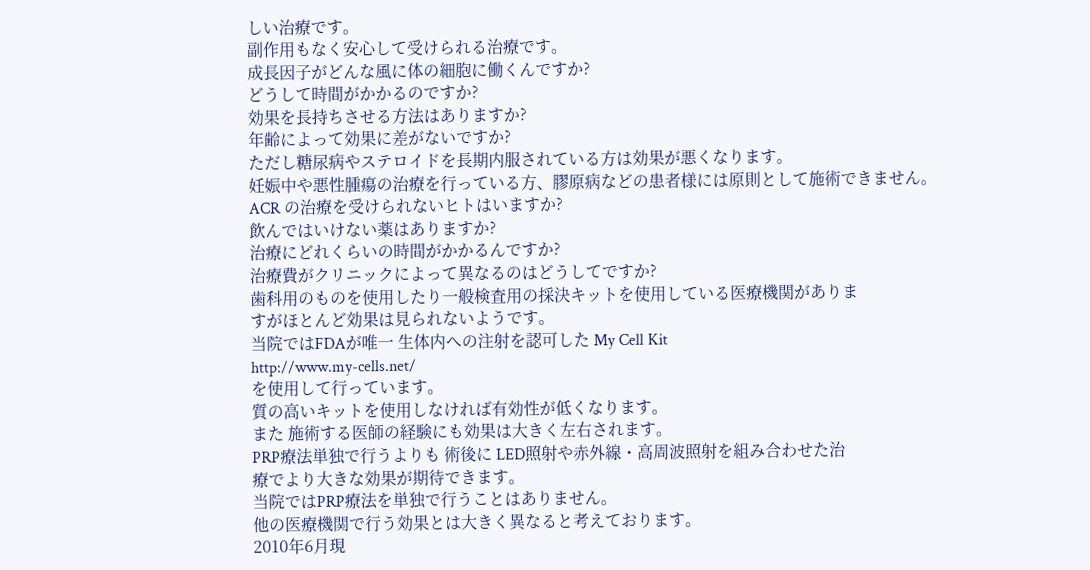しい治療です。
副作用もなく安心して受けられる治療です。
成長因子がどんな風に体の細胞に働くんですか?
どうして時間がかかるのですか?
効果を長持ちさせる方法はありますか?
年齢によって効果に差がないですか?
ただし糖尿病やステロイドを長期内服されている方は効果が悪くなります。
妊娠中や悪性腫瘍の治療を行っている方、膠原病などの患者様には原則として施術できません。
ACR の治療を受けられないヒトはいますか?
飲んではいけない薬はありますか?
治療にどれくらいの時間がかかるんですか?
治療費がクリニックによって異なるのはどうしてですか?
歯科用のものを使用したり一般検査用の採決キットを使用している医療機関がありま
すがほとんど効果は見られないようです。
当院ではFDAが唯一 生体内への注射を認可した My Cell Kit
http://www.my-cells.net/
を使用して行っています。
質の高いキットを使用しなければ有効性が低くなります。
また 施術する医師の経験にも効果は大きく左右されます。
PRP療法単独で行うよりも 術後に LED照射や赤外線・高周波照射を組み合わせた治
療でより大きな効果が期待できます。
当院ではPRP療法を単独で行うことはありません。
他の医療機関で行う効果とは大きく異なると考えております。
2010年6月現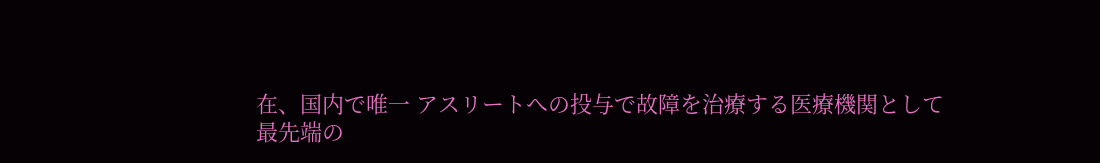在、国内で唯一 アスリートへの投与で故障を治療する医療機関として
最先端の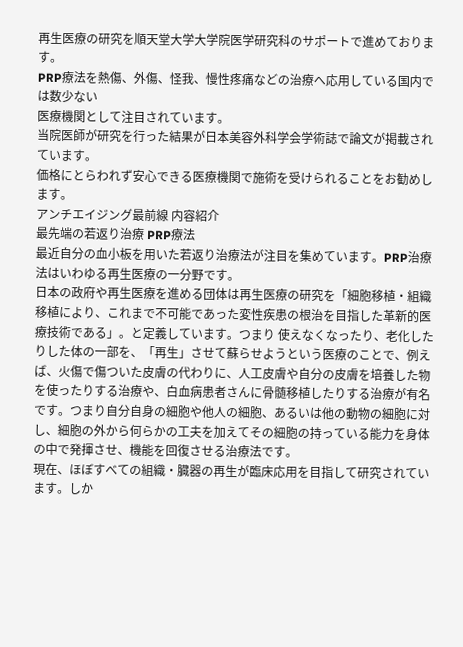再生医療の研究を順天堂大学大学院医学研究科のサポートで進めておりま
す。
PRP療法を熱傷、外傷、怪我、慢性疼痛などの治療へ応用している国内では数少ない
医療機関として注目されています。
当院医師が研究を行った結果が日本美容外科学会学術誌で論文が掲載されています。
価格にとらわれず安心できる医療機関で施術を受けられることをお勧めします。
アンチエイジング最前線 内容紹介
最先端の若返り治療 PRP療法
最近自分の血小板を用いた若返り治療法が注目を集めています。PRP治療法はいわゆる再生医療の一分野です。
日本の政府や再生医療を進める団体は再生医療の研究を「細胞移植・組織移植により、これまで不可能であった変性疾患の根治を目指した革新的医療技術である」。と定義しています。つまり 使えなくなったり、老化したりした体の一部を、「再生」させて蘇らせようという医療のことで、例えば、火傷で傷ついた皮膚の代わりに、人工皮膚や自分の皮膚を培養した物を使ったりする治療や、白血病患者さんに骨髄移植したりする治療が有名です。つまり自分自身の細胞や他人の細胞、あるいは他の動物の細胞に対し、細胞の外から何らかの工夫を加えてその細胞の持っている能力を身体の中で発揮させ、機能を回復させる治療法です。
現在、ほぼすべての組織・臓器の再生が臨床応用を目指して研究されています。しか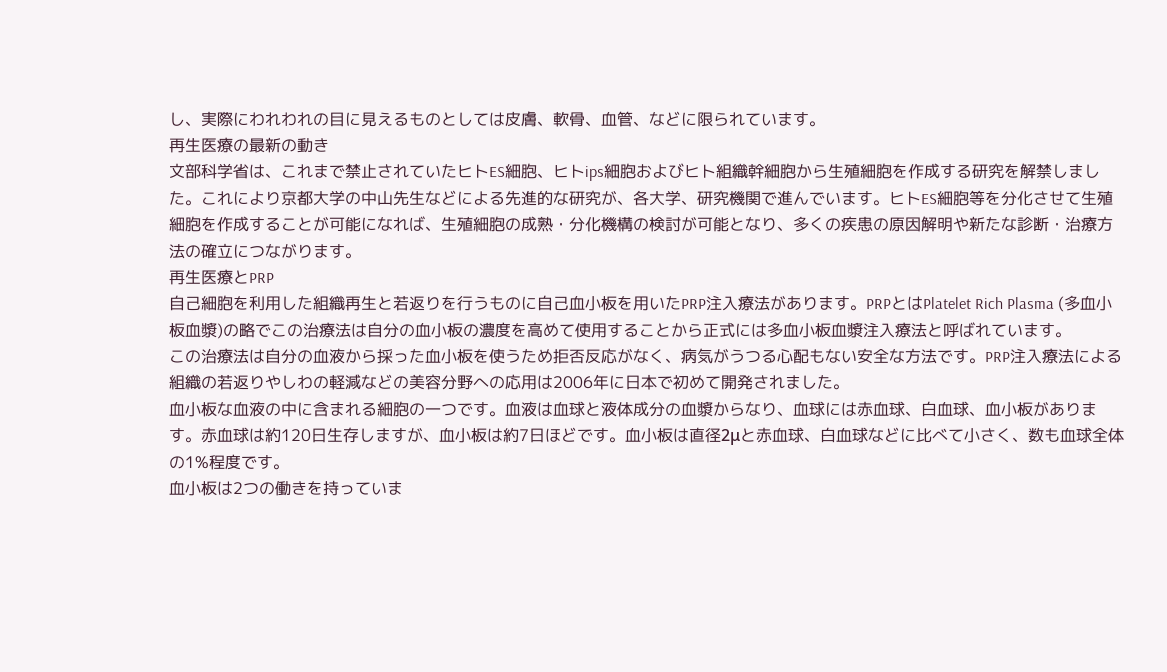し、実際にわれわれの目に見えるものとしては皮膚、軟骨、血管、などに限られています。
再生医療の最新の動き
文部科学省は、これまで禁止されていたヒトES細胞、ヒトips細胞およびヒト組織幹細胞から生殖細胞を作成する研究を解禁しました。これにより京都大学の中山先生などによる先進的な研究が、各大学、研究機関で進んでいます。ヒトES細胞等を分化させて生殖細胞を作成することが可能になれば、生殖細胞の成熟・分化機構の検討が可能となり、多くの疾患の原因解明や新たな診断・治療方法の確立につながります。
再生医療とPRP
自己細胞を利用した組織再生と若返りを行うものに自己血小板を用いたPRP注入療法があります。PRPとはPlatelet Rich Plasma (多血小板血漿)の略でこの治療法は自分の血小板の濃度を高めて使用することから正式には多血小板血漿注入療法と呼ばれています。
この治療法は自分の血液から採った血小板を使うため拒否反応がなく、病気がうつる心配もない安全な方法です。PRP注入療法による組織の若返りやしわの軽減などの美容分野への応用は2006年に日本で初めて開発されました。
血小板な血液の中に含まれる細胞の一つです。血液は血球と液体成分の血漿からなり、血球には赤血球、白血球、血小板があります。赤血球は約120日生存しますが、血小板は約7日ほどです。血小板は直径2μと赤血球、白血球などに比べて小さく、数も血球全体の1%程度です。
血小板は2つの働きを持っていま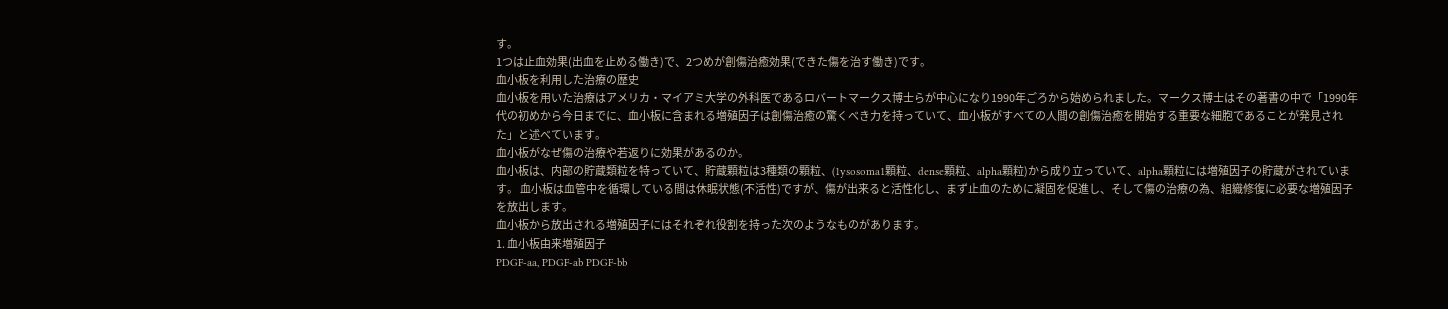す。
1つは止血効果(出血を止める働き)で、2つめが創傷治癒効果(できた傷を治す働き)です。
血小板を利用した治療の歴史
血小板を用いた治療はアメリカ・マイアミ大学の外科医であるロバートマークス博士らが中心になり1990年ごろから始められました。マークス博士はその著書の中で「1990年代の初めから今日までに、血小板に含まれる増殖因子は創傷治癒の驚くべき力を持っていて、血小板がすべての人間の創傷治癒を開始する重要な細胞であることが発見された」と述べています。
血小板がなぜ傷の治療や若返りに効果があるのか。
血小板は、内部の貯蔵類粒を特っていて、貯蔵顆粒は3種類の顆粒、(1ysosoma1顆粒、dense顆粒、alpha顆粒)から成り立っていて、alpha顆粒には増殖因子の貯蔵がされています。 血小板は血管中を循環している間は休眠状態(不活性)ですが、傷が出来ると活性化し、まず止血のために凝固を促進し、そして傷の治療の為、組織修復に必要な増殖因子を放出します。
血小板から放出される増殖因子にはそれぞれ役割を持った次のようなものがあります。
1. 血小板由来増殖因子
PDGF-aa, PDGF-ab PDGF-bb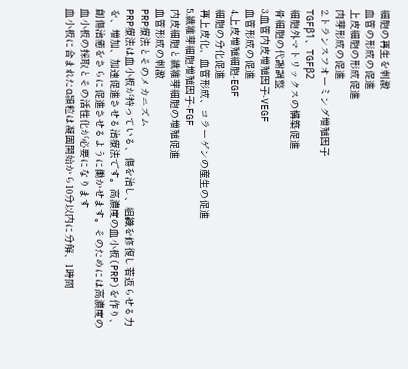細胞の再生を刺激
血管の形成の促進
上皮細胞の形成促進
肉芽形成の促進
2.トランスフオーミング増殖因子
TGFβ1、TGFβ2
細胞外マトリックスの構築促進
骨細胞の代謝調整
3.血管内皮増殖因子-VEGF
血管形成の促進
4.上皮増殖細胞-EGF
細胞の分化促進
再上皮化、血管形成、コラーゲンの産生の促進
5.繊維芽細胞増殖因子-FGF
内皮細胞と繊維芽細胞の増殖促進
血管形成の刺激
PRP療法とそのメカニズム
PRP療法は血小板が持っている、傷を治し、組織を修復し若返らせる力を、増加、加速促進させる治療法です。高濃度の血小板(PRP)を作り、創傷治癒をさらに促進させるように働かせます。そのためには高濃度の血小板の採取とその活性化が必要になります
血小板に合まれたα頴粒は凝固開始から10分以内に分解、1時間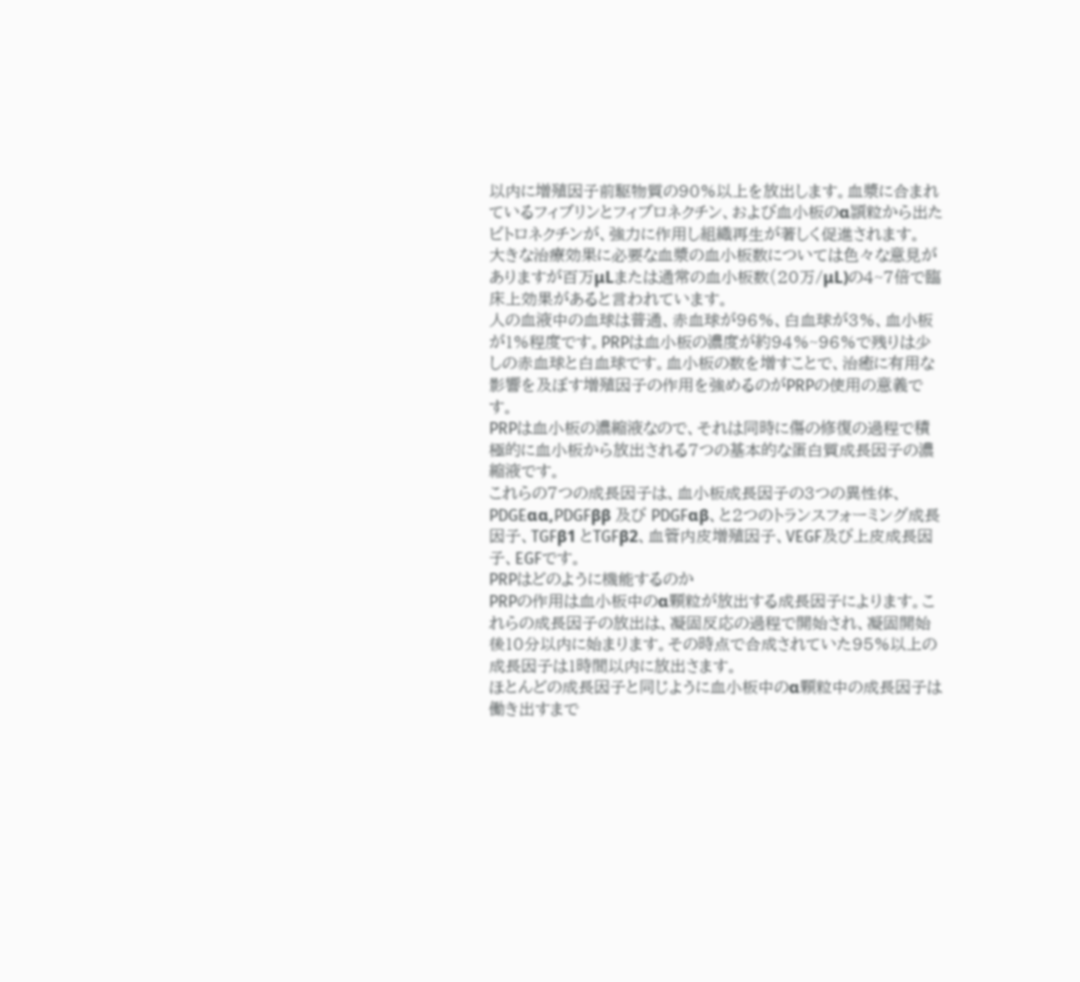以内に増殖因子前駆物質の90%以上を放出します。血漿に合まれているフィブリンとフィブロネクチン、および血小板のα頴粒から出たビトロネクチンが、強力に作用し組織再生が著しく促進されます。
大きな治療効果に必要な血漿の血小板数については色々な意見がありますが百万μLまたは通常の血小板数(20万/μL)の4~7倍で臨床上効果があると言われています。
人の血液中の血球は普通、赤血球が96%、白血球が3%、血小板が1%程度です。PRPは血小板の濃度が約94%~96%で残りは少しの赤血球と白血球です。血小板の数を増すことで、治癒に有用な影響を及ぼす増殖因子の作用を強めるのがPRPの使用の意義です。
PRPは血小板の濃縮液なので、それは同時に傷の修復の過程で積極的に血小板から放出される7つの基本的な蛋白質成長因子の濃縮液です。
これらの7つの成長因子は、血小板成長因子の3つの異性体、PDGEαα,PDGFββ 及び PDGFαβ、と2つのトランスフォーミング成長因子、TGFβ1 とTGFβ2、血管内皮増殖因子、VEGF及び上皮成長因子、EGFです。
PRPはどのように機能するのか
PRPの作用は血小板中のα顆粒が放出する成長因子によります。これらの成長因子の放出は、凝固反応の過程で開始され、凝固開始後10分以内に始まります。その時点で合成されていた95%以上の成長因子は1時間以内に放出さます。
ほとんどの成長因子と同じように血小板中のα顆粒中の成長因子は働き出すまで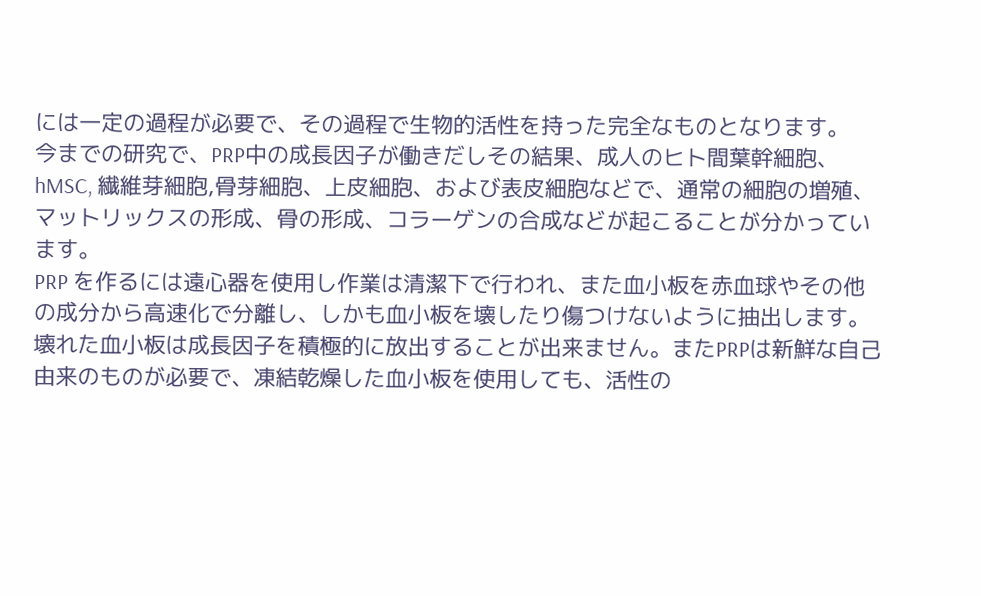には一定の過程が必要で、その過程で生物的活性を持った完全なものとなります。
今までの研究で、PRP中の成長因子が働きだしその結果、成人のヒト間葉幹細胞、hMSC, 繊維芽細胞,骨芽細胞、上皮細胞、および表皮細胞などで、通常の細胞の増殖、マットリックスの形成、骨の形成、コラーゲンの合成などが起こることが分かっています。
PRP を作るには遠心器を使用し作業は清潔下で行われ、また血小板を赤血球やその他の成分から高速化で分離し、しかも血小板を壊したり傷つけないように抽出します。壊れた血小板は成長因子を積極的に放出することが出来ません。またPRPは新鮮な自己由来のものが必要で、凍結乾燥した血小板を使用しても、活性の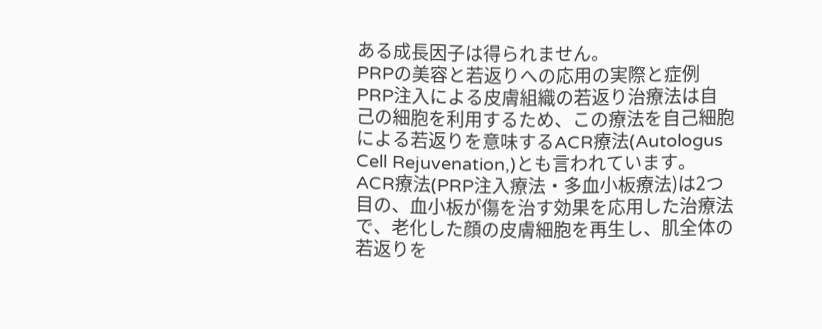ある成長因子は得られません。
PRPの美容と若返りへの応用の実際と症例
PRP注入による皮膚組織の若返り治療法は自己の細胞を利用するため、この療法を自己細胞による若返りを意味するACR療法(Autologus Cell Rejuvenation,)とも言われています。
ACR療法(PRP注入療法・多血小板療法)は2つ目の、血小板が傷を治す効果を応用した治療法で、老化した顔の皮膚細胞を再生し、肌全体の若返りを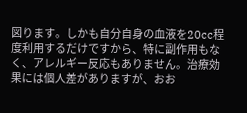図ります。しかも自分自身の血液を20cc程度利用するだけですから、特に副作用もなく、アレルギー反応もありません。治療効果には個人差がありますが、おお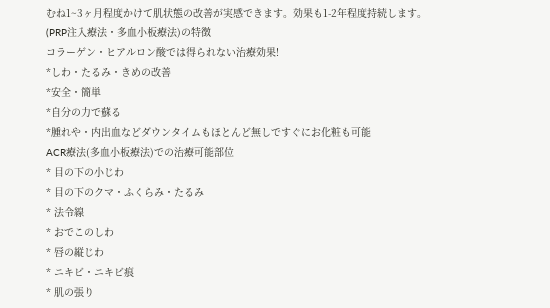むね1~3ヶ月程度かけて肌状態の改善が実感できます。効果も1-2年程度持続します。
(PRP注入療法・多血小板療法)の特徴
コラーゲン・ヒアルロン酸では得られない治療効果!
*しわ・たるみ・きめの改善
*安全・簡単
*自分の力で蘇る
*腫れや・内出血などダウンタイムもほとんど無しですぐにお化粧も可能
ACR療法(多血小板療法)での治療可能部位
* 目の下の小じわ
* 目の下のクマ・ふくらみ・たるみ
* 法令線
* おでこのしわ
* 唇の縦じわ
* ニキビ・ニキビ痕
* 肌の張り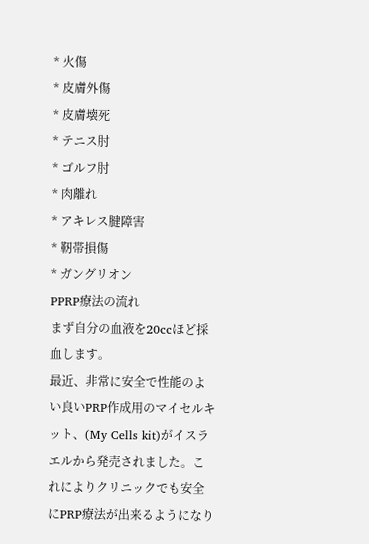* 火傷
* 皮膚外傷
* 皮膚壊死
* テニス肘
* ゴルフ肘
* 肉離れ
* アキレス腱障害
* 靭帯損傷
* ガングリオン
PPRP療法の流れ
まず自分の血液を20ccほど採血します。
最近、非常に安全で性能のよい良いPRP作成用のマイセルキット、(My Cells kit)がイスラエルから発売されました。これによりクリニックでも安全にPRP療法が出来るようになり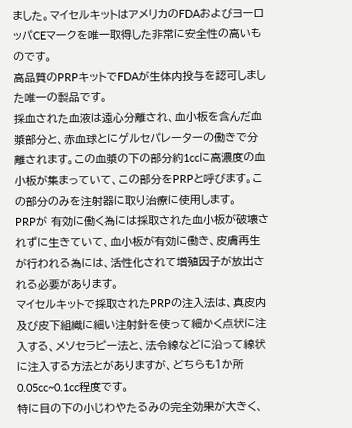ました。マイセルキットはアメリカのFDAおよびヨーロッパCEマークを唯一取得した非常に安全性の高いものです。
高品質のPRPキットでFDAが生体内投与を認可しました唯一の製品です。
採血された血液は遠心分離され、血小板を含んだ血漿部分と、赤血球とにゲルセパレーターの働きで分離されます。この血漿の下の部分約1ccに高濃度の血小板が集まっていて、この部分をPRPと呼びます。この部分のみを注射器に取り治療に使用します。
PRPが 有効に働く為には採取された血小板が破壊されずに生きていて、血小板が有効に働き、皮膚再生が行われる為には、活性化されて増殖因子が放出される必要があります。
マイセルキットで採取されたPRPの注入法は、真皮内及び皮下組織に細い注射針を使って細かく点状に注入する、メソセラピー法と、法令線などに沿って線状に注入する方法とがありますが、どちらも1か所0.05cc~0.1cc程度です。
特に目の下の小じわやたるみの完全効果が大きく、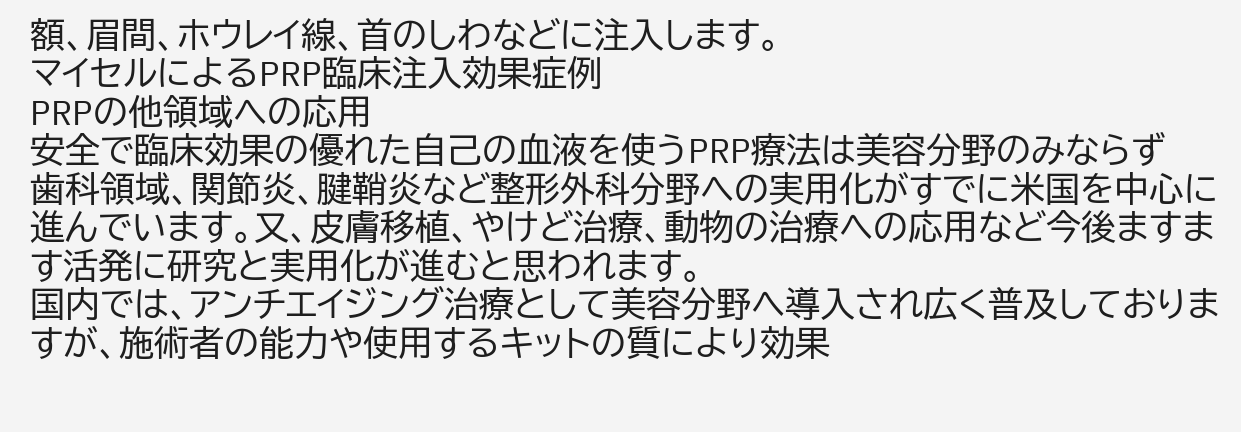額、眉間、ホウレイ線、首のしわなどに注入します。
マイセルによるPRP臨床注入効果症例
PRPの他領域への応用
安全で臨床効果の優れた自己の血液を使うPRP療法は美容分野のみならず
歯科領域、関節炎、腱鞘炎など整形外科分野への実用化がすでに米国を中心に進んでいます。又、皮膚移植、やけど治療、動物の治療への応用など今後ますます活発に研究と実用化が進むと思われます。
国内では、アンチエイジング治療として美容分野へ導入され広く普及しておりますが、施術者の能力や使用するキットの質により効果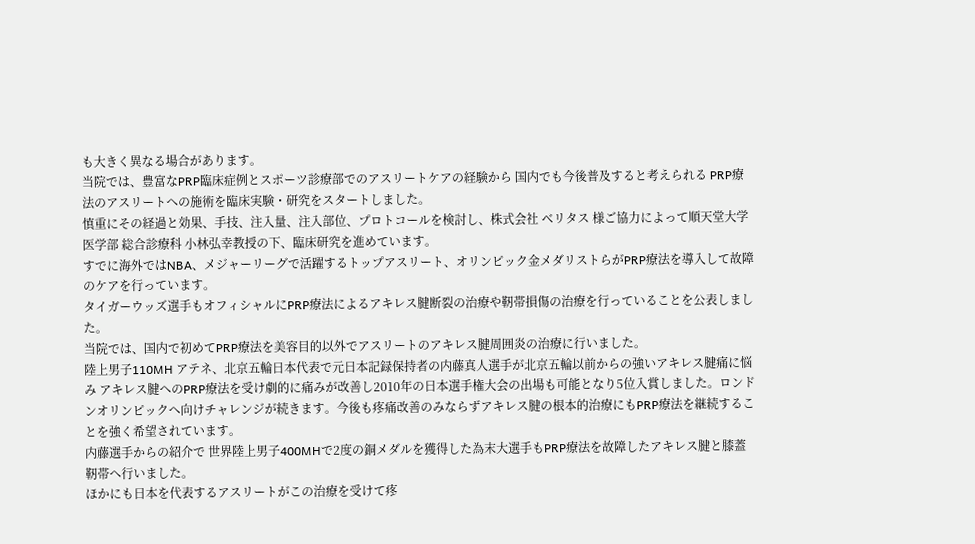も大きく異なる場合があります。
当院では、豊富なPRP臨床症例とスポーツ診療部でのアスリートケアの経験から 国内でも今後普及すると考えられる PRP療法のアスリートへの施術を臨床実験・研究をスタートしました。
慎重にその経過と効果、手技、注入量、注入部位、プロトコールを検討し、株式会社 ベリタス 様ご協力によって順天堂大学医学部 総合診療科 小林弘幸教授の下、臨床研究を進めています。
すでに海外ではNBA、メジャーリーグで活躍するトップアスリート、オリンピック金メダリストらがPRP療法を導入して故障のケアを行っています。
タイガーウッズ選手もオフィシャルにPRP療法によるアキレス腱断裂の治療や靭帯損傷の治療を行っていることを公表しました。
当院では、国内で初めてPRP療法を美容目的以外でアスリートのアキレス腱周囲炎の治療に行いました。
陸上男子110MH アテネ、北京五輪日本代表で元日本記録保持者の内藤真人選手が北京五輪以前からの強いアキレス腱痛に悩み アキレス腱へのPRP療法を受け劇的に痛みが改善し2010年の日本選手権大会の出場も可能となり5位入賞しました。ロンドンオリンピックへ向けチャレンジが続きます。今後も疼痛改善のみならずアキレス腱の根本的治療にもPRP療法を継続することを強く希望されています。
内藤選手からの紹介で 世界陸上男子400MHで2度の銅メダルを獲得した為末大選手もPRP療法を故障したアキレス腱と膝蓋靭帯へ行いました。
ほかにも日本を代表するアスリートがこの治療を受けて疼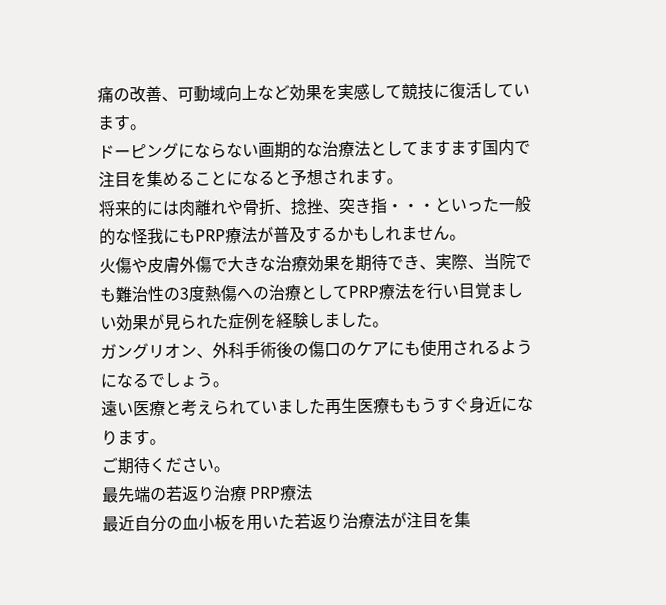痛の改善、可動域向上など効果を実感して競技に復活しています。
ドーピングにならない画期的な治療法としてますます国内で注目を集めることになると予想されます。
将来的には肉離れや骨折、捻挫、突き指・・・といった一般的な怪我にもPRP療法が普及するかもしれません。
火傷や皮膚外傷で大きな治療効果を期待でき、実際、当院でも難治性の3度熱傷への治療としてPRP療法を行い目覚ましい効果が見られた症例を経験しました。
ガングリオン、外科手術後の傷口のケアにも使用されるようになるでしょう。
遠い医療と考えられていました再生医療ももうすぐ身近になります。
ご期待ください。
最先端の若返り治療 PRP療法
最近自分の血小板を用いた若返り治療法が注目を集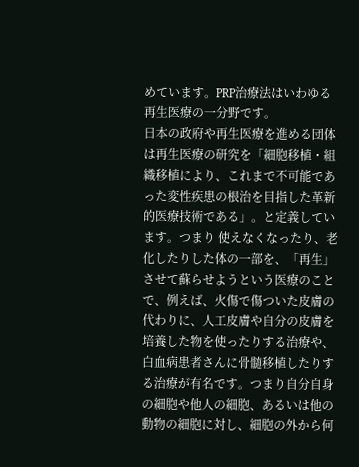めています。PRP治療法はいわゆる再生医療の一分野です。
日本の政府や再生医療を進める団体は再生医療の研究を「細胞移植・組織移植により、これまで不可能であった変性疾患の根治を目指した革新的医療技術である」。と定義しています。つまり 使えなくなったり、老化したりした体の一部を、「再生」させて蘇らせようという医療のことで、例えば、火傷で傷ついた皮膚の代わりに、人工皮膚や自分の皮膚を培養した物を使ったりする治療や、白血病患者さんに骨髄移植したりする治療が有名です。つまり自分自身の細胞や他人の細胞、あるいは他の動物の細胞に対し、細胞の外から何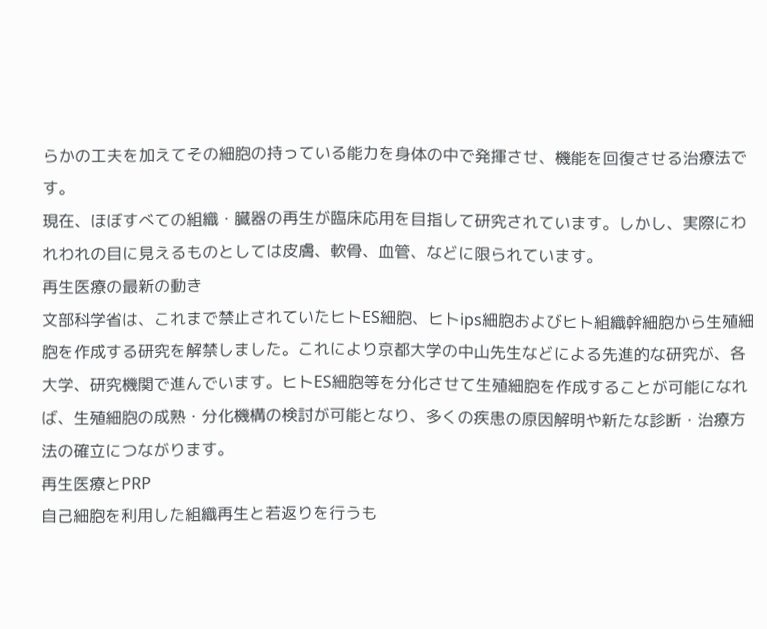らかの工夫を加えてその細胞の持っている能力を身体の中で発揮させ、機能を回復させる治療法です。
現在、ほぼすべての組織・臓器の再生が臨床応用を目指して研究されています。しかし、実際にわれわれの目に見えるものとしては皮膚、軟骨、血管、などに限られています。
再生医療の最新の動き
文部科学省は、これまで禁止されていたヒトES細胞、ヒトips細胞およびヒト組織幹細胞から生殖細胞を作成する研究を解禁しました。これにより京都大学の中山先生などによる先進的な研究が、各大学、研究機関で進んでいます。ヒトES細胞等を分化させて生殖細胞を作成することが可能になれば、生殖細胞の成熟・分化機構の検討が可能となり、多くの疾患の原因解明や新たな診断・治療方法の確立につながります。
再生医療とPRP
自己細胞を利用した組織再生と若返りを行うも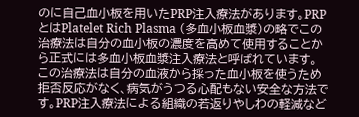のに自己血小板を用いたPRP注入療法があります。PRPとはPlatelet Rich Plasma (多血小板血漿)の略でこの治療法は自分の血小板の濃度を高めて使用することから正式には多血小板血漿注入療法と呼ばれています。
この治療法は自分の血液から採った血小板を使うため拒否反応がなく、病気がうつる心配もない安全な方法です。PRP注入療法による組織の若返りやしわの軽減など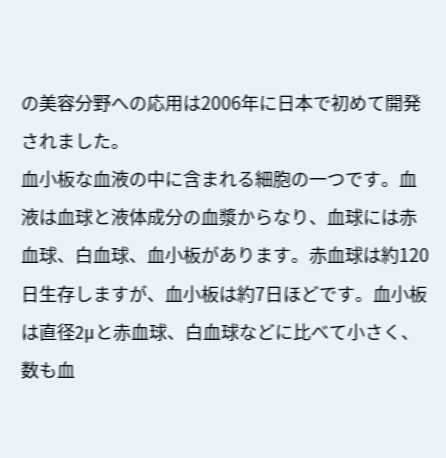の美容分野への応用は2006年に日本で初めて開発されました。
血小板な血液の中に含まれる細胞の一つです。血液は血球と液体成分の血漿からなり、血球には赤血球、白血球、血小板があります。赤血球は約120日生存しますが、血小板は約7日ほどです。血小板は直径2μと赤血球、白血球などに比べて小さく、数も血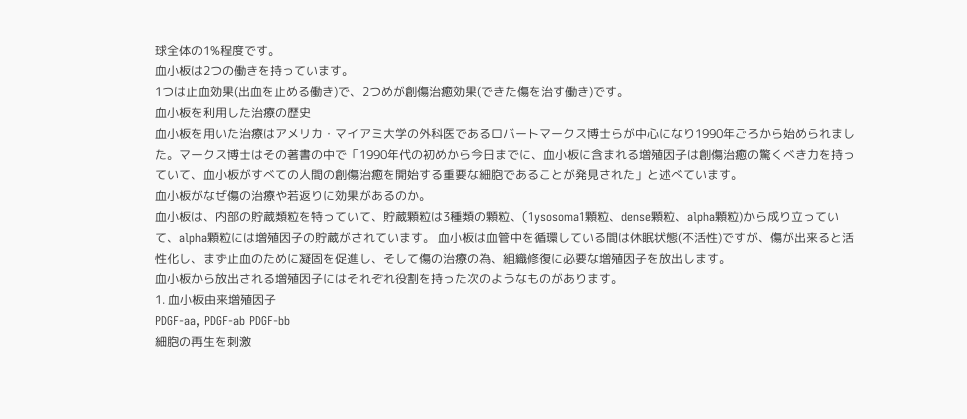球全体の1%程度です。
血小板は2つの働きを持っています。
1つは止血効果(出血を止める働き)で、2つめが創傷治癒効果(できた傷を治す働き)です。
血小板を利用した治療の歴史
血小板を用いた治療はアメリカ・マイアミ大学の外科医であるロバートマークス博士らが中心になり1990年ごろから始められました。マークス博士はその著書の中で「1990年代の初めから今日までに、血小板に含まれる増殖因子は創傷治癒の驚くべき力を持っていて、血小板がすべての人間の創傷治癒を開始する重要な細胞であることが発見された」と述べています。
血小板がなぜ傷の治療や若返りに効果があるのか。
血小板は、内部の貯蔵類粒を特っていて、貯蔵顆粒は3種類の顆粒、(1ysosoma1顆粒、dense顆粒、alpha顆粒)から成り立っていて、alpha顆粒には増殖因子の貯蔵がされています。 血小板は血管中を循環している間は休眠状態(不活性)ですが、傷が出来ると活性化し、まず止血のために凝固を促進し、そして傷の治療の為、組織修復に必要な増殖因子を放出します。
血小板から放出される増殖因子にはそれぞれ役割を持った次のようなものがあります。
1. 血小板由来増殖因子
PDGF-aa, PDGF-ab PDGF-bb
細胞の再生を刺激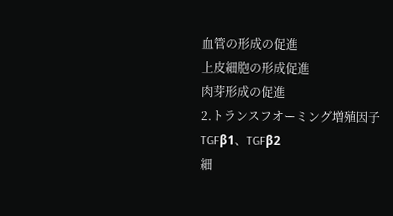血管の形成の促進
上皮細胞の形成促進
肉芽形成の促進
2.トランスフオーミング増殖因子
TGFβ1、TGFβ2
細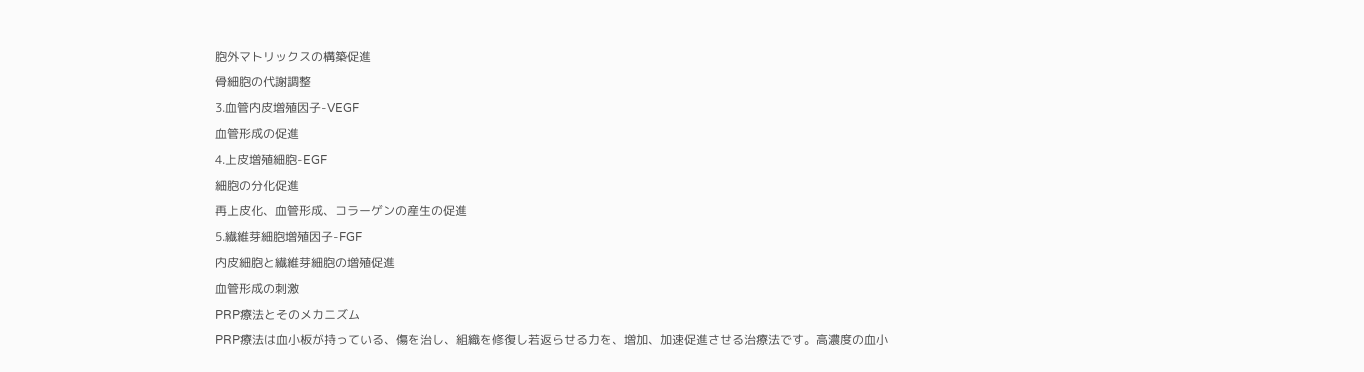胞外マトリックスの構築促進
骨細胞の代謝調整
3.血管内皮増殖因子-VEGF
血管形成の促進
4.上皮増殖細胞-EGF
細胞の分化促進
再上皮化、血管形成、コラーゲンの産生の促進
5.繊維芽細胞増殖因子-FGF
内皮細胞と繊維芽細胞の増殖促進
血管形成の刺激
PRP療法とそのメカニズム
PRP療法は血小板が持っている、傷を治し、組織を修復し若返らせる力を、増加、加速促進させる治療法です。高濃度の血小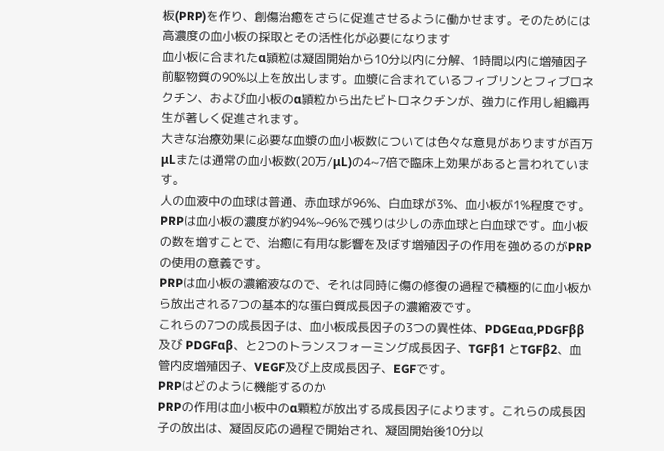板(PRP)を作り、創傷治癒をさらに促進させるように働かせます。そのためには高濃度の血小板の採取とその活性化が必要になります
血小板に合まれたα頴粒は凝固開始から10分以内に分解、1時間以内に増殖因子前駆物質の90%以上を放出します。血漿に合まれているフィブリンとフィブロネクチン、および血小板のα頴粒から出たビトロネクチンが、強力に作用し組織再生が著しく促進されます。
大きな治療効果に必要な血漿の血小板数については色々な意見がありますが百万μLまたは通常の血小板数(20万/μL)の4~7倍で臨床上効果があると言われています。
人の血液中の血球は普通、赤血球が96%、白血球が3%、血小板が1%程度です。PRPは血小板の濃度が約94%~96%で残りは少しの赤血球と白血球です。血小板の数を増すことで、治癒に有用な影響を及ぼす増殖因子の作用を強めるのがPRPの使用の意義です。
PRPは血小板の濃縮液なので、それは同時に傷の修復の過程で積極的に血小板から放出される7つの基本的な蛋白質成長因子の濃縮液です。
これらの7つの成長因子は、血小板成長因子の3つの異性体、PDGEαα,PDGFββ 及び PDGFαβ、と2つのトランスフォーミング成長因子、TGFβ1 とTGFβ2、血管内皮増殖因子、VEGF及び上皮成長因子、EGFです。
PRPはどのように機能するのか
PRPの作用は血小板中のα顆粒が放出する成長因子によります。これらの成長因子の放出は、凝固反応の過程で開始され、凝固開始後10分以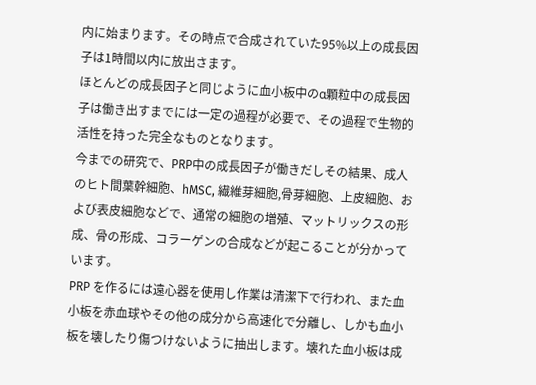内に始まります。その時点で合成されていた95%以上の成長因子は1時間以内に放出さます。
ほとんどの成長因子と同じように血小板中のα顆粒中の成長因子は働き出すまでには一定の過程が必要で、その過程で生物的活性を持った完全なものとなります。
今までの研究で、PRP中の成長因子が働きだしその結果、成人のヒト間葉幹細胞、hMSC, 繊維芽細胞,骨芽細胞、上皮細胞、および表皮細胞などで、通常の細胞の増殖、マットリックスの形成、骨の形成、コラーゲンの合成などが起こることが分かっています。
PRP を作るには遠心器を使用し作業は清潔下で行われ、また血小板を赤血球やその他の成分から高速化で分離し、しかも血小板を壊したり傷つけないように抽出します。壊れた血小板は成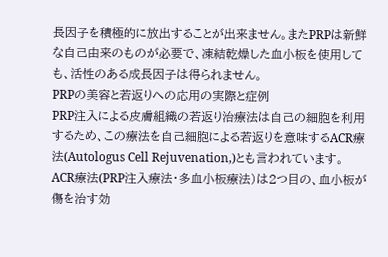長因子を積極的に放出することが出来ません。またPRPは新鮮な自己由来のものが必要で、凍結乾燥した血小板を使用しても、活性のある成長因子は得られません。
PRPの美容と若返りへの応用の実際と症例
PRP注入による皮膚組織の若返り治療法は自己の細胞を利用するため、この療法を自己細胞による若返りを意味するACR療法(Autologus Cell Rejuvenation,)とも言われています。
ACR療法(PRP注入療法・多血小板療法)は2つ目の、血小板が傷を治す効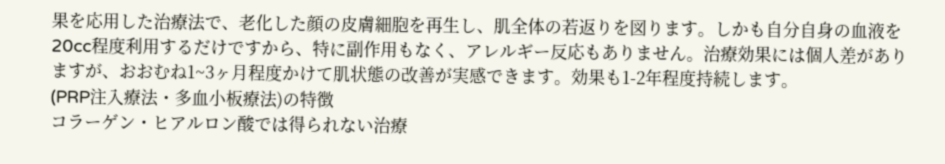果を応用した治療法で、老化した顔の皮膚細胞を再生し、肌全体の若返りを図ります。しかも自分自身の血液を20cc程度利用するだけですから、特に副作用もなく、アレルギー反応もありません。治療効果には個人差がありますが、おおむね1~3ヶ月程度かけて肌状態の改善が実感できます。効果も1-2年程度持続します。
(PRP注入療法・多血小板療法)の特徴
コラーゲン・ヒアルロン酸では得られない治療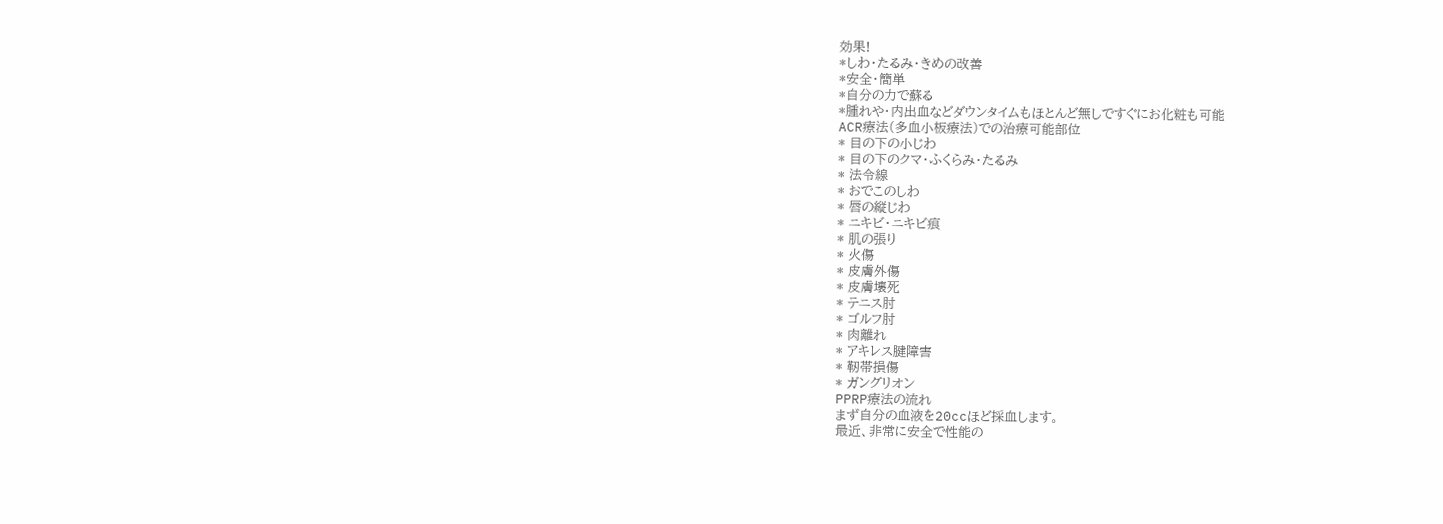効果!
*しわ・たるみ・きめの改善
*安全・簡単
*自分の力で蘇る
*腫れや・内出血などダウンタイムもほとんど無しですぐにお化粧も可能
ACR療法(多血小板療法)での治療可能部位
* 目の下の小じわ
* 目の下のクマ・ふくらみ・たるみ
* 法令線
* おでこのしわ
* 唇の縦じわ
* ニキビ・ニキビ痕
* 肌の張り
* 火傷
* 皮膚外傷
* 皮膚壊死
* テニス肘
* ゴルフ肘
* 肉離れ
* アキレス腱障害
* 靭帯損傷
* ガングリオン
PPRP療法の流れ
まず自分の血液を20ccほど採血します。
最近、非常に安全で性能の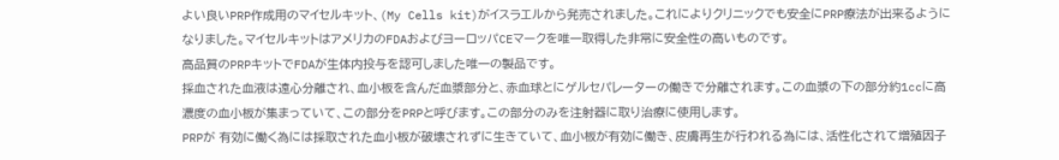よい良いPRP作成用のマイセルキット、(My Cells kit)がイスラエルから発売されました。これによりクリニックでも安全にPRP療法が出来るようになりました。マイセルキットはアメリカのFDAおよびヨーロッパCEマークを唯一取得した非常に安全性の高いものです。
高品質のPRPキットでFDAが生体内投与を認可しました唯一の製品です。
採血された血液は遠心分離され、血小板を含んだ血漿部分と、赤血球とにゲルセパレーターの働きで分離されます。この血漿の下の部分約1ccに高濃度の血小板が集まっていて、この部分をPRPと呼びます。この部分のみを注射器に取り治療に使用します。
PRPが 有効に働く為には採取された血小板が破壊されずに生きていて、血小板が有効に働き、皮膚再生が行われる為には、活性化されて増殖因子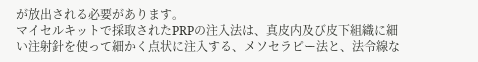が放出される必要があります。
マイセルキットで採取されたPRPの注入法は、真皮内及び皮下組織に細い注射針を使って細かく点状に注入する、メソセラピー法と、法令線な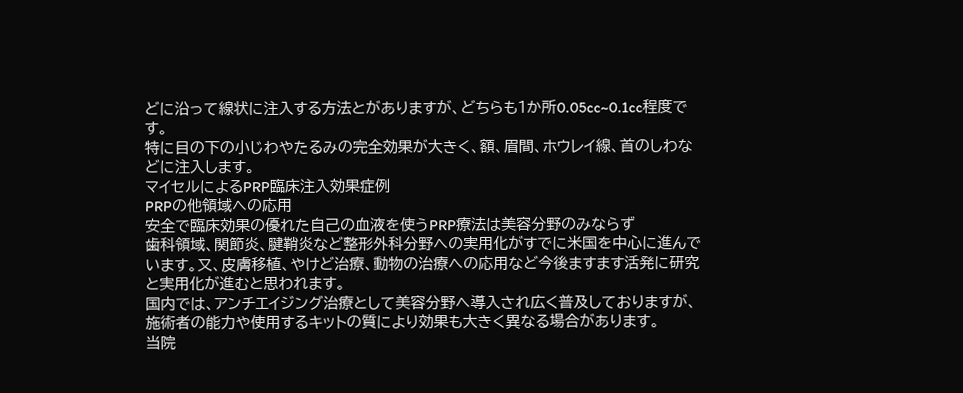どに沿って線状に注入する方法とがありますが、どちらも1か所0.05cc~0.1cc程度です。
特に目の下の小じわやたるみの完全効果が大きく、額、眉間、ホウレイ線、首のしわなどに注入します。
マイセルによるPRP臨床注入効果症例
PRPの他領域への応用
安全で臨床効果の優れた自己の血液を使うPRP療法は美容分野のみならず
歯科領域、関節炎、腱鞘炎など整形外科分野への実用化がすでに米国を中心に進んでいます。又、皮膚移植、やけど治療、動物の治療への応用など今後ますます活発に研究と実用化が進むと思われます。
国内では、アンチエイジング治療として美容分野へ導入され広く普及しておりますが、施術者の能力や使用するキットの質により効果も大きく異なる場合があります。
当院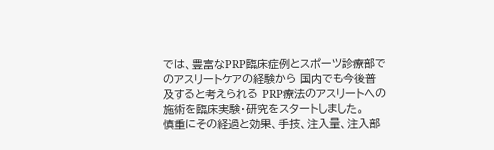では、豊富なPRP臨床症例とスポーツ診療部でのアスリートケアの経験から 国内でも今後普及すると考えられる PRP療法のアスリートへの施術を臨床実験・研究をスタートしました。
慎重にその経過と効果、手技、注入量、注入部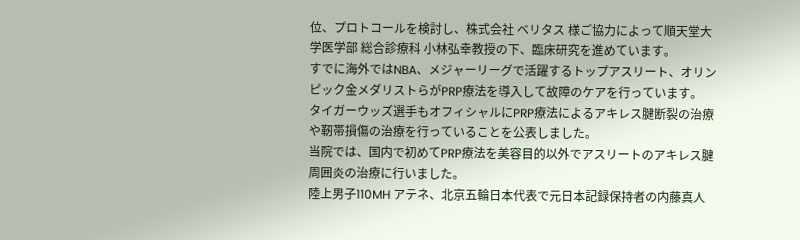位、プロトコールを検討し、株式会社 ベリタス 様ご協力によって順天堂大学医学部 総合診療科 小林弘幸教授の下、臨床研究を進めています。
すでに海外ではNBA、メジャーリーグで活躍するトップアスリート、オリンピック金メダリストらがPRP療法を導入して故障のケアを行っています。
タイガーウッズ選手もオフィシャルにPRP療法によるアキレス腱断裂の治療や靭帯損傷の治療を行っていることを公表しました。
当院では、国内で初めてPRP療法を美容目的以外でアスリートのアキレス腱周囲炎の治療に行いました。
陸上男子110MH アテネ、北京五輪日本代表で元日本記録保持者の内藤真人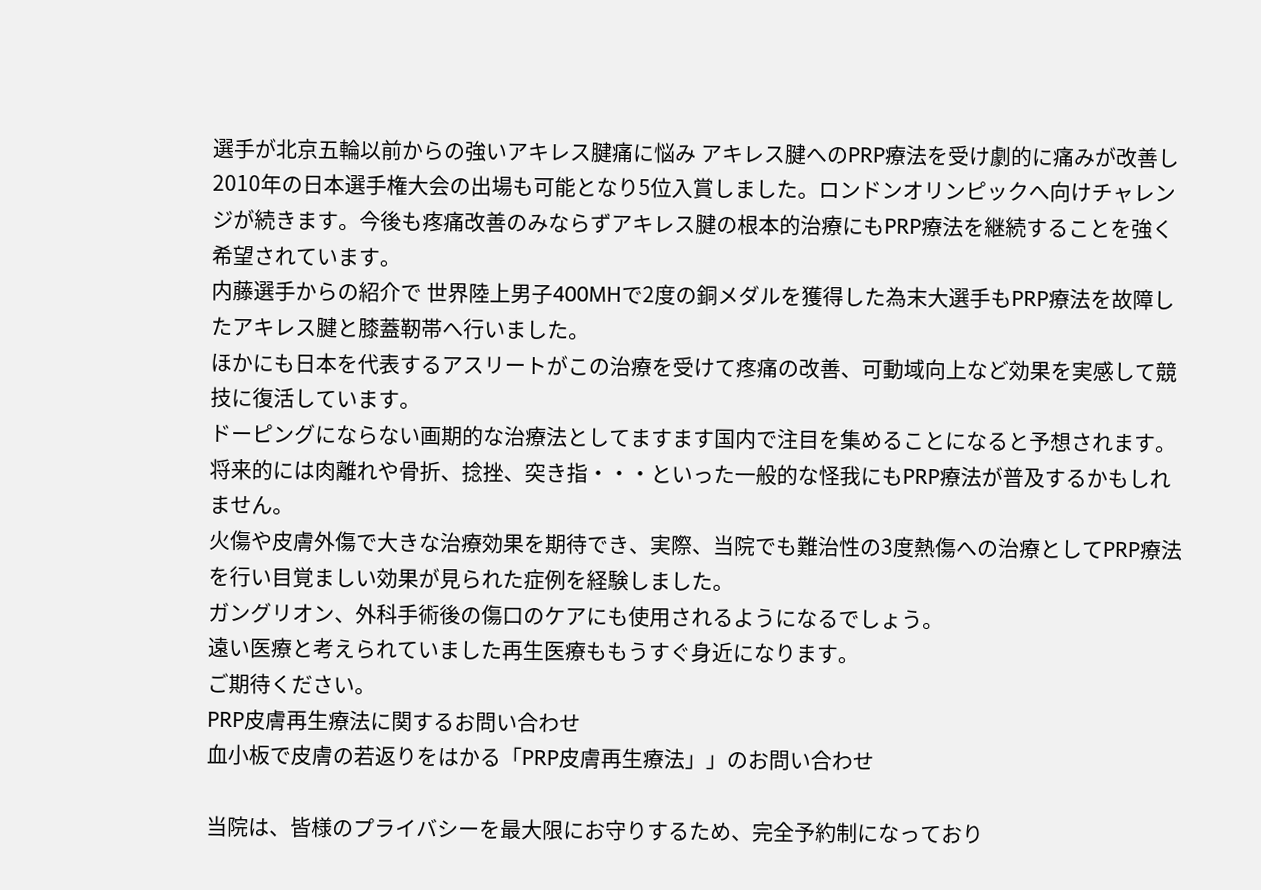選手が北京五輪以前からの強いアキレス腱痛に悩み アキレス腱へのPRP療法を受け劇的に痛みが改善し2010年の日本選手権大会の出場も可能となり5位入賞しました。ロンドンオリンピックへ向けチャレンジが続きます。今後も疼痛改善のみならずアキレス腱の根本的治療にもPRP療法を継続することを強く希望されています。
内藤選手からの紹介で 世界陸上男子400MHで2度の銅メダルを獲得した為末大選手もPRP療法を故障したアキレス腱と膝蓋靭帯へ行いました。
ほかにも日本を代表するアスリートがこの治療を受けて疼痛の改善、可動域向上など効果を実感して競技に復活しています。
ドーピングにならない画期的な治療法としてますます国内で注目を集めることになると予想されます。
将来的には肉離れや骨折、捻挫、突き指・・・といった一般的な怪我にもPRP療法が普及するかもしれません。
火傷や皮膚外傷で大きな治療効果を期待でき、実際、当院でも難治性の3度熱傷への治療としてPRP療法を行い目覚ましい効果が見られた症例を経験しました。
ガングリオン、外科手術後の傷口のケアにも使用されるようになるでしょう。
遠い医療と考えられていました再生医療ももうすぐ身近になります。
ご期待ください。
PRP皮膚再生療法に関するお問い合わせ
血小板で皮膚の若返りをはかる「PRP皮膚再生療法」」のお問い合わせ

当院は、皆様のプライバシーを最大限にお守りするため、完全予約制になっており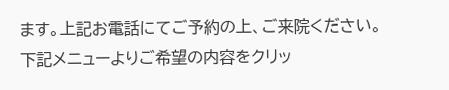ます。上記お電話にてご予約の上、ご来院ください。
下記メニューよりご希望の内容をクリッ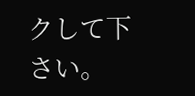クして下さい。